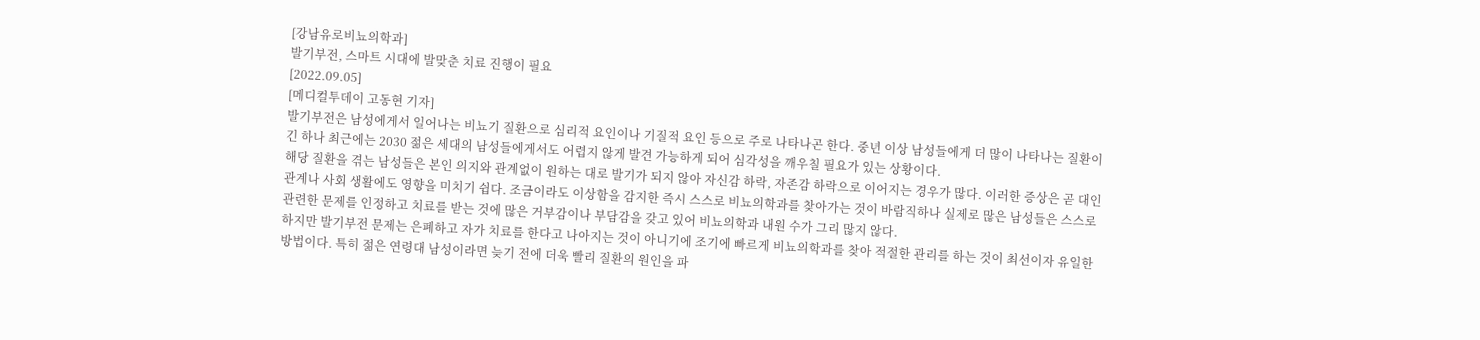[강남유로비뇨의학과]
발기부전, 스마트 시대에 발맞춘 치료 진행이 필요
[2022.09.05]
[메디컬투데이 고동현 기자]
발기부전은 남성에게서 일어나는 비뇨기 질환으로 심리적 요인이나 기질적 요인 등으로 주로 나타나곤 한다. 중년 이상 남성들에게 더 많이 나타나는 질환이긴 하나 최근에는 2030 젊은 세대의 남성들에게서도 어렵지 않게 발견 가능하게 되어 심각성을 깨우칠 필요가 있는 상황이다.
해당 질환을 겪는 남성들은 본인 의지와 관계없이 원하는 대로 발기가 되지 않아 자신감 하락, 자존감 하락으로 이어지는 경우가 많다. 이러한 증상은 곧 대인 관계나 사회 생활에도 영향을 미치기 쉽다. 조금이라도 이상함을 감지한 즉시 스스로 비뇨의학과를 찾아가는 것이 바람직하나 실제로 많은 남성들은 스스로 관련한 문제를 인정하고 치료를 받는 것에 많은 거부감이나 부담감을 갖고 있어 비뇨의학과 내원 수가 그리 많지 않다.
하지만 발기부전 문제는 은폐하고 자가 치료를 한다고 나아지는 것이 아니기에 조기에 빠르게 비뇨의학과를 찾아 적절한 관리를 하는 것이 최선이자 유일한 방법이다. 특히 젊은 연령대 남성이라면 늦기 전에 더욱 빨리 질환의 원인을 파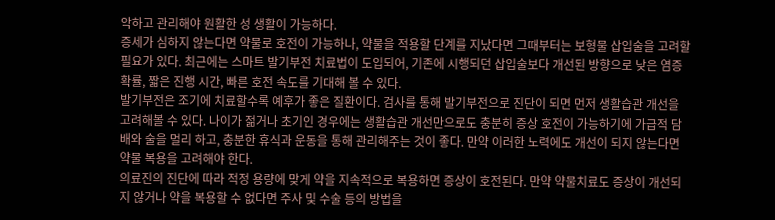악하고 관리해야 원활한 성 생활이 가능하다.
증세가 심하지 않는다면 약물로 호전이 가능하나, 약물을 적용할 단계를 지났다면 그때부터는 보형물 삽입술을 고려할 필요가 있다. 최근에는 스마트 발기부전 치료법이 도입되어, 기존에 시행되던 삽입술보다 개선된 방향으로 낮은 염증 확률, 짧은 진행 시간, 빠른 호전 속도를 기대해 볼 수 있다.
발기부전은 조기에 치료할수록 예후가 좋은 질환이다. 검사를 통해 발기부전으로 진단이 되면 먼저 생활습관 개선을 고려해볼 수 있다. 나이가 젊거나 초기인 경우에는 생활습관 개선만으로도 충분히 증상 호전이 가능하기에 가급적 담배와 술을 멀리 하고, 충분한 휴식과 운동을 통해 관리해주는 것이 좋다. 만약 이러한 노력에도 개선이 되지 않는다면 약물 복용을 고려해야 한다.
의료진의 진단에 따라 적정 용량에 맞게 약을 지속적으로 복용하면 증상이 호전된다. 만약 약물치료도 증상이 개선되지 않거나 약을 복용할 수 없다면 주사 및 수술 등의 방법을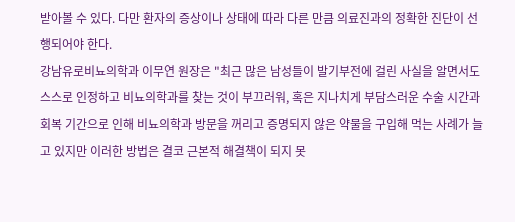받아볼 수 있다. 다만 환자의 증상이나 상태에 따라 다른 만큼 의료진과의 정확한 진단이 선행되어야 한다.
강남유로비뇨의학과 이무연 원장은 "최근 많은 남성들이 발기부전에 걸린 사실을 알면서도 스스로 인정하고 비뇨의학과를 찾는 것이 부끄러워, 혹은 지나치게 부담스러운 수술 시간과 회복 기간으로 인해 비뇨의학과 방문을 꺼리고 증명되지 않은 약물을 구입해 먹는 사례가 늘고 있지만 이러한 방법은 결코 근본적 해결책이 되지 못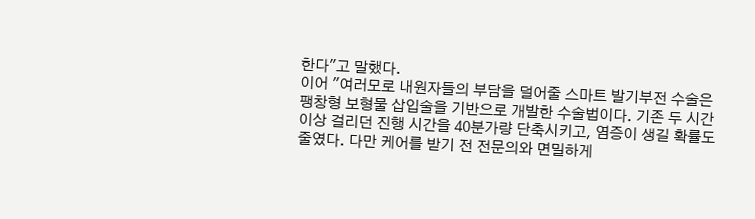한다"고 말했다.
이어 "여러모로 내원자들의 부담을 덜어줄 스마트 발기부전 수술은 팽창형 보형물 삽입술을 기반으로 개발한 수술법이다. 기존 두 시간 이상 걸리던 진행 시간을 40분가량 단축시키고, 염증이 생길 확률도 줄였다. 다만 케어를 받기 전 전문의와 면밀하게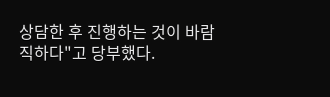상담한 후 진행하는 것이 바람직하다"고 당부했다.